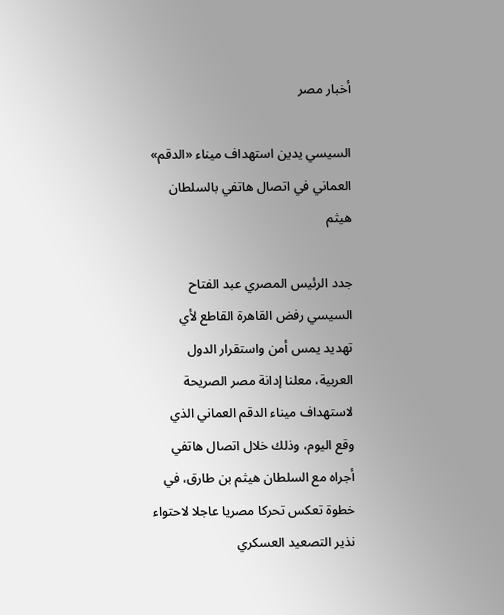أخبار مصر

السيسي يدين استهداف ميناء «الدقم» العماني في اتصال هاتفي بالسلطان هيثم

جدد الرئيس المصري عبد الفتاح السيسي رفض القاهرة القاطع لأي تهديد يمس أمن واستقرار الدول العربية، معلنا إدانة مصر الصريحة لاستهداف ميناء الدقم العماني الذي وقع اليوم، وذلك خلال اتصال هاتفي أجراه مع السلطان هيثم بن طارق، في خطوة تعكس تحركا مصريا عاجلا لاحتواء نذير التصعيد العسكري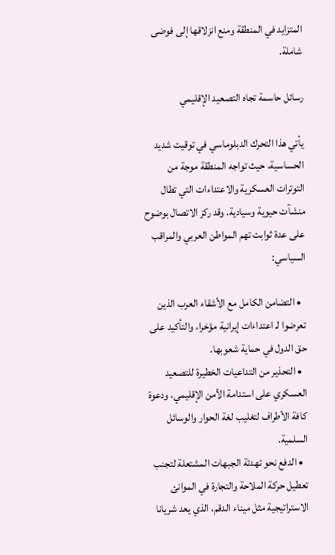المتزايد في المنطقة ومنع انزلاقها إلى فوضى شاملة.

رسائل حاسمة تجاه التصعيد الإقليمي

يأتي هذا التحرك الدبلوماسي في توقيت شديد الحساسية، حيث تواجه المنطقة موجة من التوترات العسكرية والاعتداءات التي تطال منشآت حيوية وسيادية. وقد ركز الاتصال بوضوح على عدة ثوابت تهم المواطن العربي والمراقب السياسي:

  • التضامن الكامل مع الأشقاء العرب الذين تعرضوا لـ اعتداءات إيرانية مؤخرا، والتأكيد على حق الدول في حماية شعوبها.
  • التحذير من التداعيات الخطيرة للتصعيد العسكري على استدامة الأمن الإقليمي، ودعوة كافة الأطراف لتغليب لغة الحوار والوسائل السلمية.
  • الدفع نحو تهدئة الجبهات المشتعلة لتجنب تعطيل حركة الملاحة والتجارة في الموانئ الاستراتيجية مثل ميناء الدقم، الذي يعد شريانا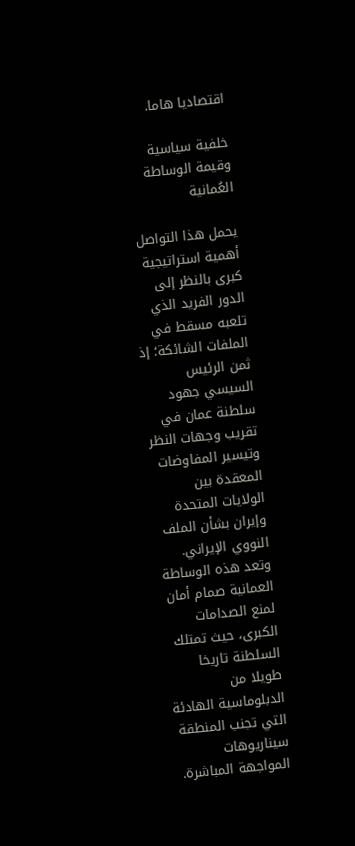اقتصاديا هاما.

خلفية سياسية وقيمة الوساطة العُمانية

يحمل هذا التواصل أهمية استراتيجية كبرى بالنظر إلى الدور الفريد الذي تلعبه مسقط في الملفات الشائكة؛ إذ ثمن الرئيس السيسي جهود سلطنة عمان في تقريب وجهات النظر وتيسير المفاوضات المعقدة بين الولايات المتحدة وإيران بشأن الملف النووي الإيراني. وتعد هذه الوساطة العمانية صمام أمان لمنع الصدامات الكبرى، حيث تمتلك السلطنة تاريخا طويلا من الدبلوماسية الهادئة التي تجنب المنطقة سيناريوهات المواجهة المباشرة.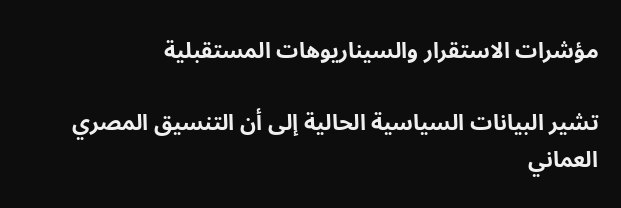مؤشرات الاستقرار والسيناريوهات المستقبلية

تشير البيانات السياسية الحالية إلى أن التنسيق المصري العماني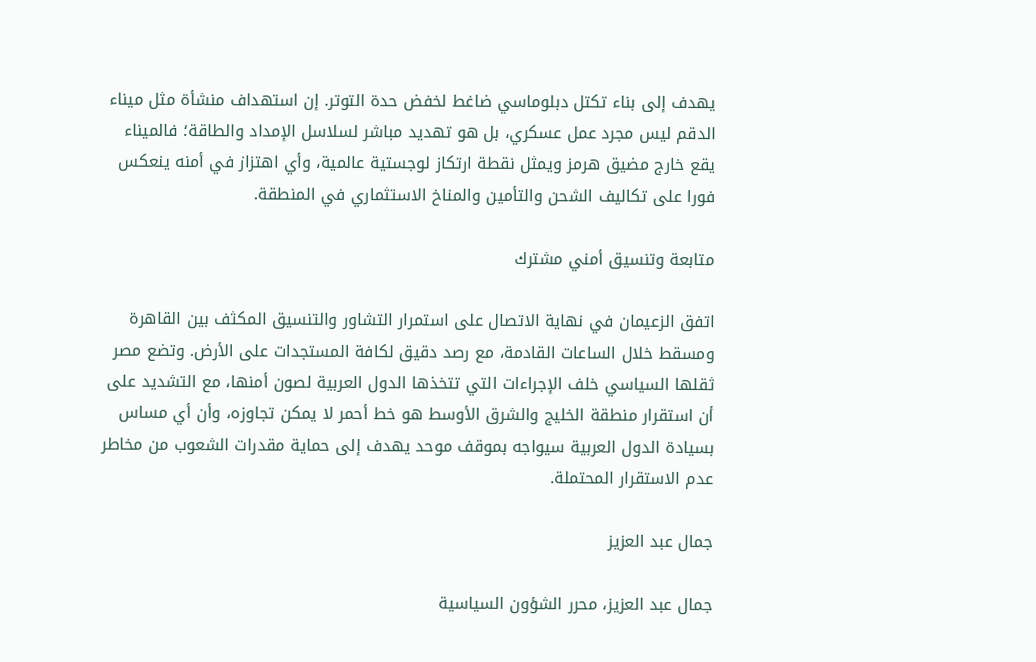يهدف إلى بناء تكتل دبلوماسي ضاغط لخفض حدة التوتر. إن استهداف منشأة مثل ميناء الدقم ليس مجرد عمل عسكري، بل هو تهديد مباشر لسلاسل الإمداد والطاقة؛ فالميناء يقع خارج مضيق هرمز ويمثل نقطة ارتكاز لوجستية عالمية، وأي اهتزاز في أمنه ينعكس فورا على تكاليف الشحن والتأمين والمناخ الاستثماري في المنطقة.

متابعة وتنسيق أمني مشترك

اتفق الزعيمان في نهاية الاتصال على استمرار التشاور والتنسيق المكثف بين القاهرة ومسقط خلال الساعات القادمة، مع رصد دقيق لكافة المستجدات على الأرض. وتضع مصر ثقلها السياسي خلف الإجراءات التي تتخذها الدول العربية لصون أمنها، مع التشديد على أن استقرار منطقة الخليج والشرق الأوسط هو خط أحمر لا يمكن تجاوزه، وأن أي مساس بسيادة الدول العربية سيواجه بموقف موحد يهدف إلى حماية مقدرات الشعوب من مخاطر عدم الاستقرار المحتملة.

جمال عبد العزيز

جمال عبد العزيز، محرر الشؤون السياسية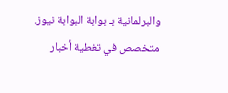والبرلمانية بـ بوابة البوابة نيوز. متخصص في تغطية أخبار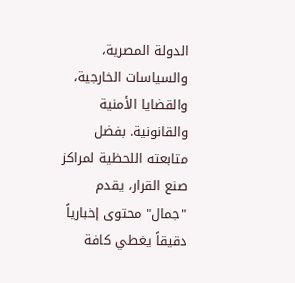الدولة المصرية، والسياسات الخارجية، والقضايا الأمنية والقانونية. بفضل متابعته اللحظية لمراكز صنع القرار، يقدم "جمال" محتوى إخبارياً دقيقاً يغطي كافة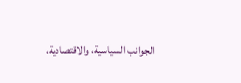الجوانب السياسية، والاقتصادية،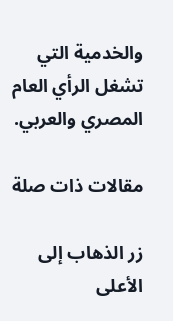والخدمية التي تشغل الرأي العام المصري والعربي.

مقالات ذات صلة

زر الذهاب إلى الأعلى